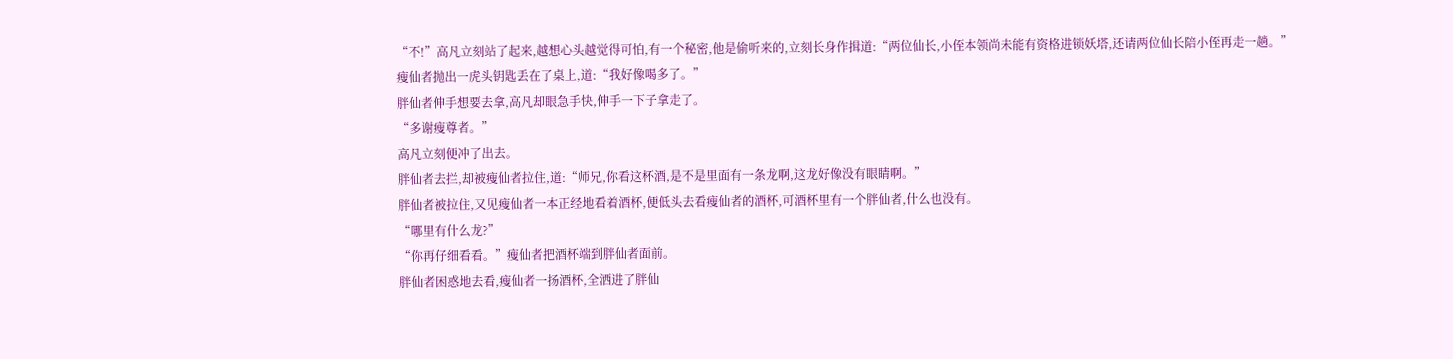“不!”高凡立刻站了起来,越想心头越觉得可怕,有一个秘密,他是偷听来的,立刻长身作揖道:“两位仙长,小侄本领尚未能有资格进锁妖塔,还请两位仙长陪小侄再走一趟。”
瘦仙者抛出一虎头钥匙丢在了桌上,道:“我好像喝多了。”
胖仙者伸手想要去拿,高凡却眼急手快,伸手一下子拿走了。
“多谢瘦尊者。”
高凡立刻便冲了出去。
胖仙者去拦,却被瘦仙者拉住,道:“师兄,你看这杯酒,是不是里面有一条龙啊,这龙好像没有眼睛啊。”
胖仙者被拉住,又见瘦仙者一本正经地看着酒杯,便低头去看瘦仙者的酒杯,可酒杯里有一个胖仙者,什么也没有。
“哪里有什么龙?”
“你再仔细看看。”瘦仙者把酒杯端到胖仙者面前。
胖仙者困惑地去看,瘦仙者一扬酒杯,全洒进了胖仙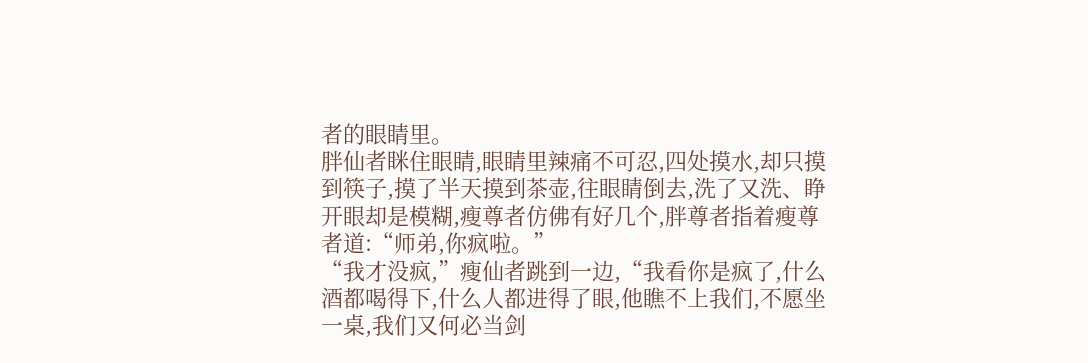者的眼睛里。
胖仙者眯住眼睛,眼睛里辣痛不可忍,四处摸水,却只摸到筷子,摸了半天摸到茶壶,往眼睛倒去,洗了又洗、睁开眼却是模糊,瘦尊者仿佛有好几个,胖尊者指着瘦尊者道:“师弟,你疯啦。”
“我才没疯,”瘦仙者跳到一边,“我看你是疯了,什么酒都喝得下,什么人都进得了眼,他瞧不上我们,不愿坐一桌,我们又何必当剑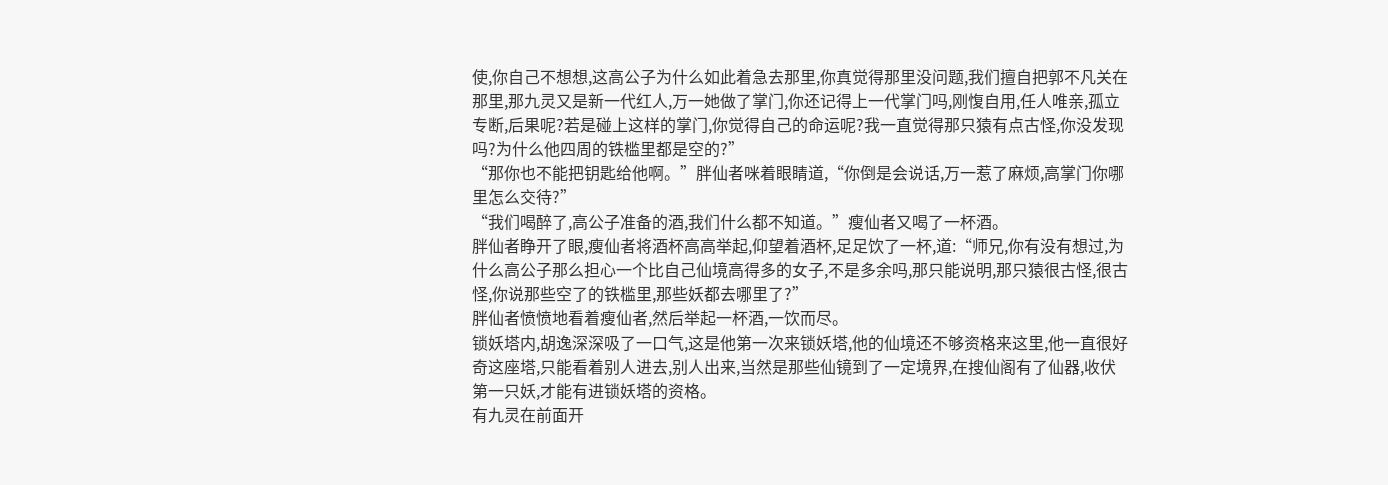使,你自己不想想,这高公子为什么如此着急去那里,你真觉得那里没问题,我们擅自把郭不凡关在那里,那九灵又是新一代红人,万一她做了掌门,你还记得上一代掌门吗,刚愎自用,任人唯亲,孤立专断,后果呢?若是碰上这样的掌门,你觉得自己的命运呢?我一直觉得那只猿有点古怪,你没发现吗?为什么他四周的铁槛里都是空的?”
“那你也不能把钥匙给他啊。”胖仙者咪着眼睛道,“你倒是会说话,万一惹了麻烦,高掌门你哪里怎么交待?”
“我们喝醉了,高公子准备的酒,我们什么都不知道。”瘦仙者又喝了一杯酒。
胖仙者睁开了眼,瘦仙者将酒杯高高举起,仰望着酒杯,足足饮了一杯,道:“师兄,你有没有想过,为什么高公子那么担心一个比自己仙境高得多的女子,不是多余吗,那只能说明,那只猿很古怪,很古怪,你说那些空了的铁槛里,那些妖都去哪里了?”
胖仙者愤愤地看着瘦仙者,然后举起一杯酒,一饮而尽。
锁妖塔内,胡逸深深吸了一口气,这是他第一次来锁妖塔,他的仙境还不够资格来这里,他一直很好奇这座塔,只能看着别人进去,别人出来,当然是那些仙镜到了一定境界,在搜仙阁有了仙器,收伏第一只妖,才能有进锁妖塔的资格。
有九灵在前面开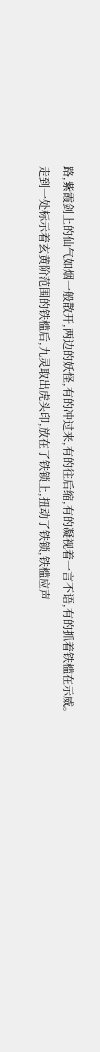路,紫霞剑上的仙气如烟一般散开,两边的妖怪,有的冲过来,有的往后缩,有的凝视着一言不语,有的抓着铁槛在示威。
走到一处标示着玄黄阶范围的铁槛后,九灵取出虎头印,放在了铁锁上,扭动了铁锁,铁槛应声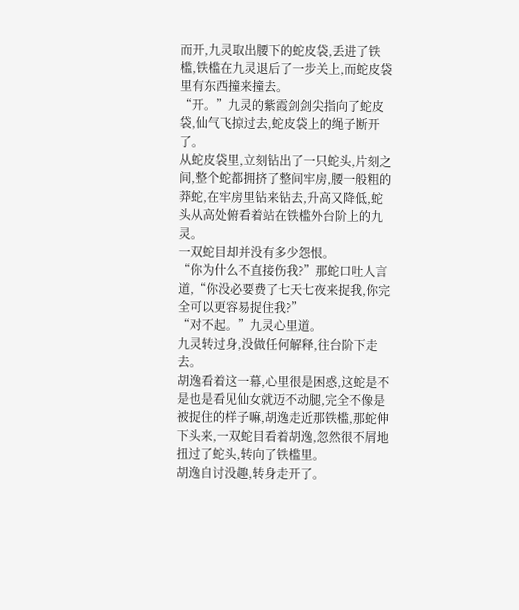而开,九灵取出腰下的蛇皮袋,丢进了铁槛,铁槛在九灵退后了一步关上,而蛇皮袋里有东西撞来撞去。
“开。”九灵的紫霞剑剑尖指向了蛇皮袋,仙气飞掠过去,蛇皮袋上的绳子断开了。
从蛇皮袋里,立刻钻出了一只蛇头,片刻之间,整个蛇都拥挤了整间牢房,腰一般粗的莽蛇,在牢房里钻来钻去,升高又降低,蛇头从高处俯看着站在铁槛外台阶上的九灵。
一双蛇目却并没有多少怨恨。
“你为什么不直接伤我?”那蛇口吐人言道,“你没必要费了七天七夜来捉我,你完全可以更容易捉住我?”
“对不起。”九灵心里道。
九灵转过身,没做任何解释,往台阶下走去。
胡逸看着这一幕,心里很是困惑,这蛇是不是也是看见仙女就迈不动腿,完全不像是被捉住的样子嘛,胡逸走近那铁槛,那蛇伸下头来,一双蛇目看着胡逸,忽然很不屑地扭过了蛇头,转向了铁槛里。
胡逸自讨没趣,转身走开了。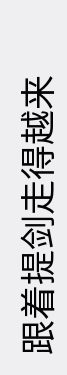跟着提剑走得越来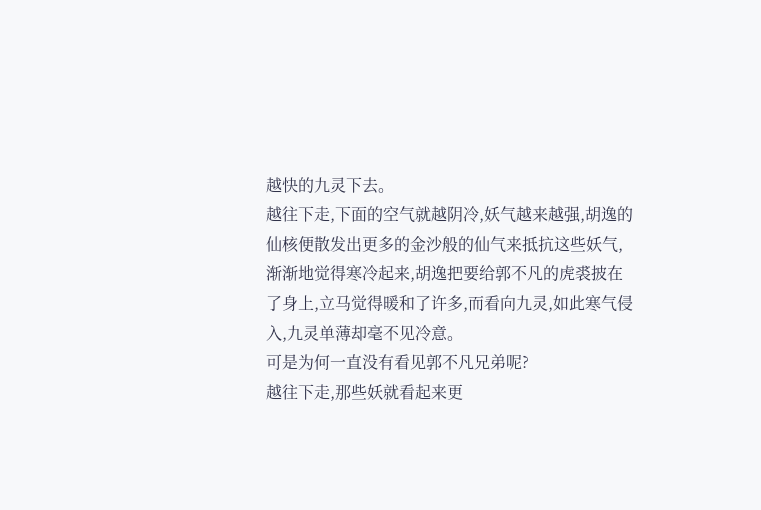越快的九灵下去。
越往下走,下面的空气就越阴冷,妖气越来越强,胡逸的仙核便散发出更多的金沙般的仙气来抵抗这些妖气,渐渐地觉得寒冷起来,胡逸把要给郭不凡的虎裘披在了身上,立马觉得暖和了许多,而看向九灵,如此寒气侵入,九灵单薄却毫不见冷意。
可是为何一直没有看见郭不凡兄弟呢?
越往下走,那些妖就看起来更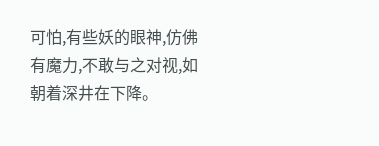可怕,有些妖的眼神,仿佛有魔力,不敢与之对视,如朝着深井在下降。